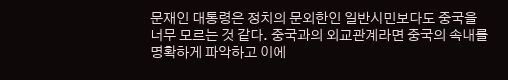문재인 대통령은 정치의 문외한인 일반시민보다도 중국을 너무 모르는 것 같다. 중국과의 외교관계라면 중국의 속내를 명확하게 파악하고 이에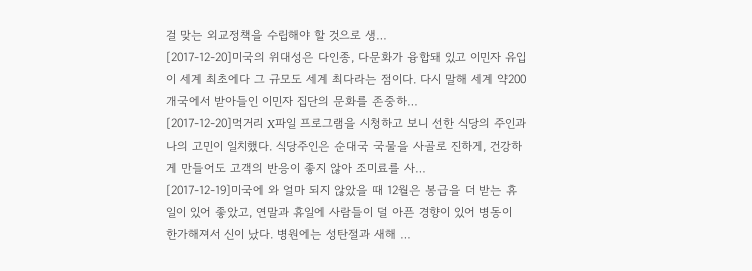걸 맞는 외교정책을 수립해야 할 것으로 생…
[2017-12-20]미국의 위대성은 다인종, 다문화가 융합돼 있고 이민자 유입이 세계 최초에다 그 규모도 세계 최다라는 점이다. 다시 말해 세계 약200개국에서 받아들인 이민자 집단의 문화를 존중하…
[2017-12-20]먹거리 X파일 프로그램을 시청하고 보니 선한 식당의 주인과 나의 고민이 일치했다. 식당주인은 순대국 국물을 사골로 진하게, 건강하게 만들어도 고객의 반응이 좋지 않아 조미료를 사…
[2017-12-19]미국에 와 얼마 되지 않았을 때 12월은 봉급을 더 받는 휴일이 있어 좋았고, 연말과 휴일에 사람들이 덜 아픈 경향이 있어 병동이 한가해져서 신이 났다. 병원에는 성탄절과 새해 …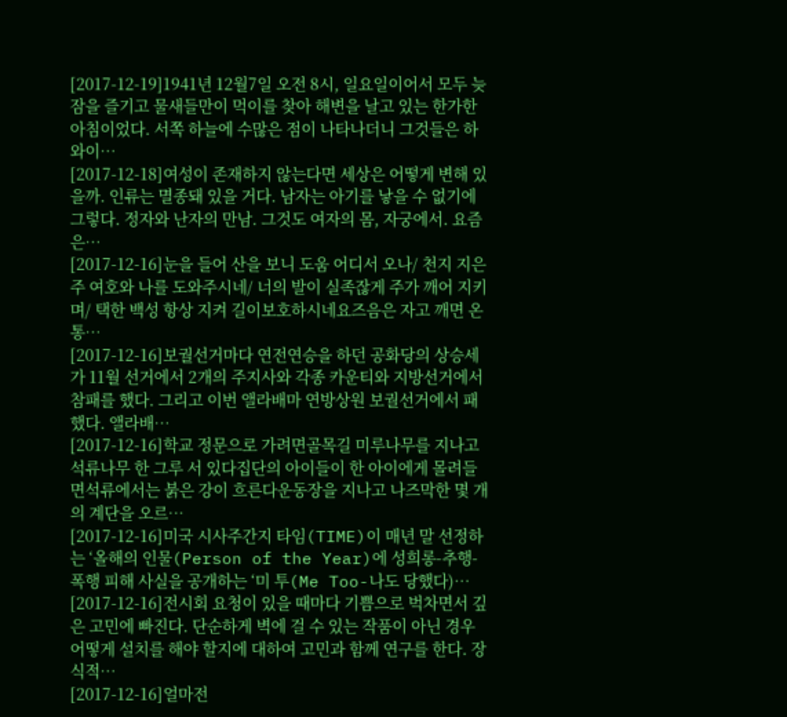[2017-12-19]1941년 12월7일 오전 8시, 일요일이어서 모두 늦잠을 즐기고 물새들만이 먹이를 찾아 해변을 날고 있는 한가한 아침이었다. 서쪽 하늘에 수많은 점이 나타나더니 그것들은 하와이…
[2017-12-18]여성이 존재하지 않는다면 세상은 어떻게 변해 있을까. 인류는 멸종돼 있을 거다. 남자는 아기를 낳을 수 없기에 그렇다. 정자와 난자의 만남. 그것도 여자의 몸, 자궁에서. 요즘은…
[2017-12-16]눈을 들어 산을 보니 도움 어디서 오나/ 천지 지은 주 여호와 나를 도와주시네/ 너의 발이 실족잖게 주가 깨어 지키며/ 택한 백성 항상 지켜 길이보호하시네요즈음은 자고 깨면 온통…
[2017-12-16]보궐선거마다 연전연승을 하던 공화당의 상승세가 11월 선거에서 2개의 주지사와 각종 카운티와 지방선거에서 참패를 했다. 그리고 이번 앨라배마 연방상원 보궐선거에서 패했다. 앨라배…
[2017-12-16]학교 정문으로 가려면골목길 미루나무를 지나고 석류나무 한 그루 서 있다집단의 아이들이 한 아이에게 몰려들면석류에서는 붉은 강이 흐른다운동장을 지나고 나즈막한 몇 개의 계단을 오르…
[2017-12-16]미국 시사주간지 타임(TIME)이 매년 말 선정하는 ‘올해의 인물(Person of the Year)에 성희롱-추행-폭행 피해 사실을 공개하는 ‘미 투(Me Too-나도 당했다)…
[2017-12-16]전시회 요청이 있을 때마다 기쁨으로 벅차면서 깊은 고민에 빠진다. 단순하게 벽에 걸 수 있는 작품이 아닌 경우 어떻게 설치를 해야 할지에 대하여 고민과 함께 연구를 한다. 장식적…
[2017-12-16]얼마전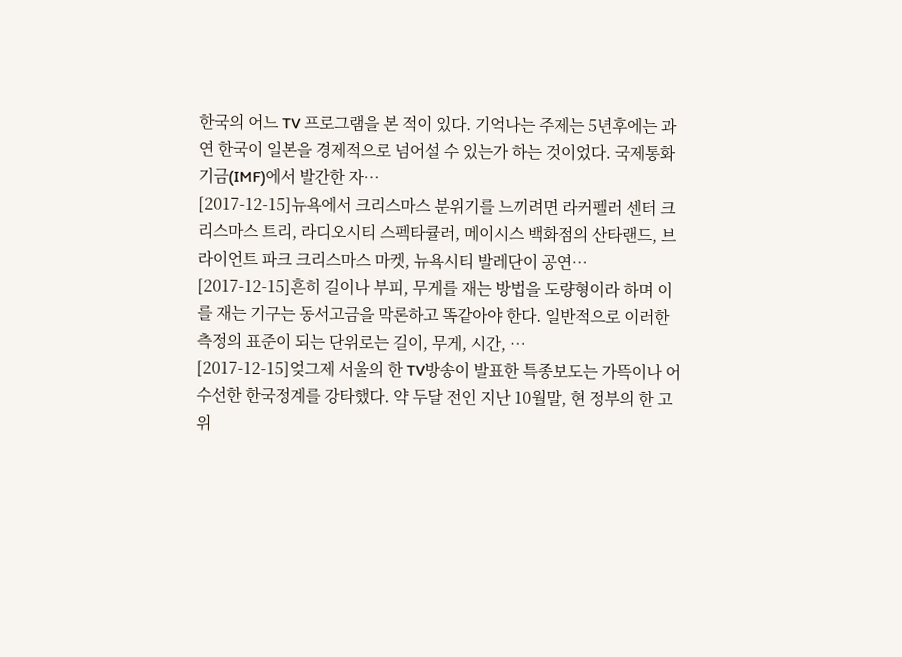한국의 어느 TV 프로그램을 본 적이 있다. 기억나는 주제는 5년후에는 과연 한국이 일본을 경제적으로 넘어설 수 있는가 하는 것이었다. 국제통화기금(IMF)에서 발간한 자…
[2017-12-15]뉴욕에서 크리스마스 분위기를 느끼려면 라커펠러 센터 크리스마스 트리, 라디오시티 스펙타큘러, 메이시스 백화점의 산타랜드, 브라이언트 파크 크리스마스 마켓, 뉴욕시티 발레단이 공연…
[2017-12-15]흔히 길이나 부피, 무게를 재는 방법을 도량형이라 하며 이를 재는 기구는 동서고금을 막론하고 똑같아야 한다. 일반적으로 이러한 측정의 표준이 되는 단위로는 길이, 무게, 시간, …
[2017-12-15]엊그제 서울의 한 TV방송이 발표한 특종보도는 가뜩이나 어수선한 한국정계를 강타했다. 약 두달 전인 지난 10월말, 현 정부의 한 고위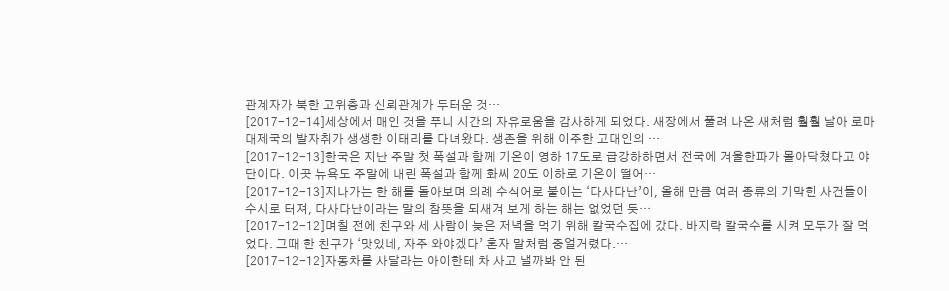관계자가 북한 고위층과 신뢰관계가 두터운 것…
[2017-12-14]세상에서 매인 것을 푸니 시간의 자유로움을 감사하게 되었다. 새장에서 풀려 나온 새처럼 훨훨 날아 로마 대제국의 발자취가 생생한 이태리를 다녀왔다. 생존을 위해 이주한 고대인의 …
[2017-12-13]한국은 지난 주말 첫 폭설과 함께 기온이 영하 17도로 급강하하면서 전국에 겨울한파가 몰아닥쳤다고 야단이다. 이곳 뉴욕도 주말에 내린 폭설과 함께 화씨 20도 이하로 기온이 떨어…
[2017-12-13]지나가는 한 해를 돌아보며 의례 수식어로 붙이는 ‘다사다난’이, 올해 만큼 여러 종류의 기막힌 사건들이 수시로 터져, 다사다난이라는 말의 참뜻을 되새겨 보게 하는 해는 없었던 듯…
[2017-12-12]며칠 전에 친구와 세 사람이 늦은 저녁을 먹기 위해 칼국수집에 갔다. 바지락 칼국수를 시켜 모두가 잘 먹었다. 그때 한 친구가 ‘맛있네, 자주 와야겠다’ 혼자 말처럼 중얼거렸다.…
[2017-12-12]자동차를 사달라는 아이한테 차 사고 낼까봐 안 된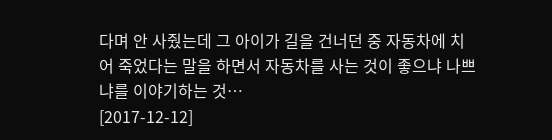다며 안 사줬는데 그 아이가 길을 건너던 중 자동차에 치어 죽었다는 말을 하면서 자동차를 사는 것이 좋으냐 나쁘냐를 이야기하는 것…
[2017-12-12]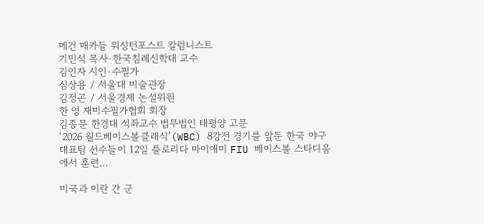메건 매카들 워싱턴포스트 칼럼니스트
기민석 목사·한국침례신학대 교수
김인자 시인·수필가
심상용 / 서울대 미술관장
김정곤 / 서울경제 논설위원
한 영 재미수필가협회 회장
김종문 한경대 석좌교수 법무법인 태평양 고문
‘2026 월드베이스볼클래식’(WBC) 8강전 경기를 앞둔 한국 야구대표팀 선수들이 12일 플로리다 마이애미 FIU 베이스볼 스타디움에서 훈련…

미국과 이란 간 군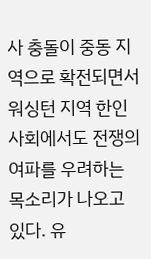사 충돌이 중동 지역으로 확전되면서 워싱턴 지역 한인사회에서도 전쟁의 여파를 우려하는 목소리가 나오고 있다. 유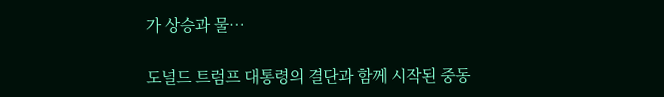가 상승과 물…

도널드 트럼프 대통령의 결단과 함께 시작된 중동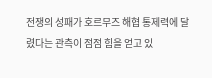전쟁의 성패가 호르무즈 해협 통제력에 달렸다는 관측이 점점 힘을 얻고 있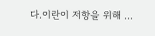다.이란이 저항을 위해 …